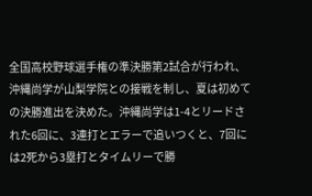全国高校野球選手権の準決勝第2試合が行われ、沖縄尚学が山梨学院との接戦を制し、夏は初めての決勝進出を決めた。沖縄尚学は1-4とリードされた6回に、3連打とエラーで追いつくと、7回には2死から3塁打とタイムリーで勝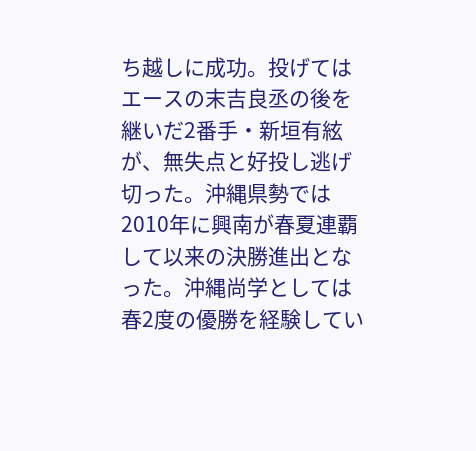ち越しに成功。投げてはエースの末吉良丞の後を継いだ2番手・新垣有絃が、無失点と好投し逃げ切った。沖縄県勢では2010年に興南が春夏連覇して以来の決勝進出となった。沖縄尚学としては春2度の優勝を経験してい